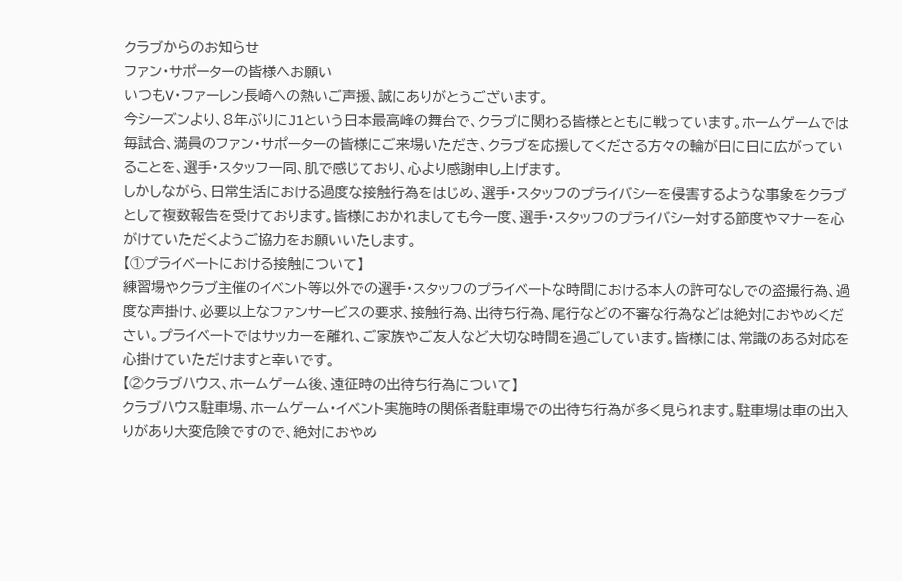クラブからのお知らせ
ファン・サポーターの皆様へお願い
いつもV・ファーレン長崎への熱いご声援、誠にありがとうございます。
今シーズンより、8年ぶりにJ1という日本最高峰の舞台で、クラブに関わる皆様とともに戦っています。ホームゲームでは毎試合、満員のファン・サポーターの皆様にご来場いただき、クラブを応援してくださる方々の輪が日に日に広がっていることを、選手・スタッフ一同、肌で感じており、心より感謝申し上げます。
しかしながら、日常生活における過度な接触行為をはじめ、選手・スタッフのプライバシーを侵害するような事象をクラブとして複数報告を受けております。皆様におかれましても今一度、選手・スタッフのプライバシー対する節度やマナーを心がけていただくようご協力をお願いいたします。
【①プライベートにおける接触について】
練習場やクラブ主催のイベント等以外での選手・スタッフのプライベートな時間における本人の許可なしでの盗撮行為、過度な声掛け、必要以上なファンサービスの要求、接触行為、出待ち行為、尾行などの不審な行為などは絶対におやめください。プライベートではサッカーを離れ、ご家族やご友人など大切な時間を過ごしています。皆様には、常識のある対応を心掛けていただけますと幸いです。
【②クラブハウス、ホームゲーム後、遠征時の出待ち行為について】
クラブハウス駐車場、ホームゲーム・イベント実施時の関係者駐車場での出待ち行為が多く見られます。駐車場は車の出入りがあり大変危険ですので、絶対におやめ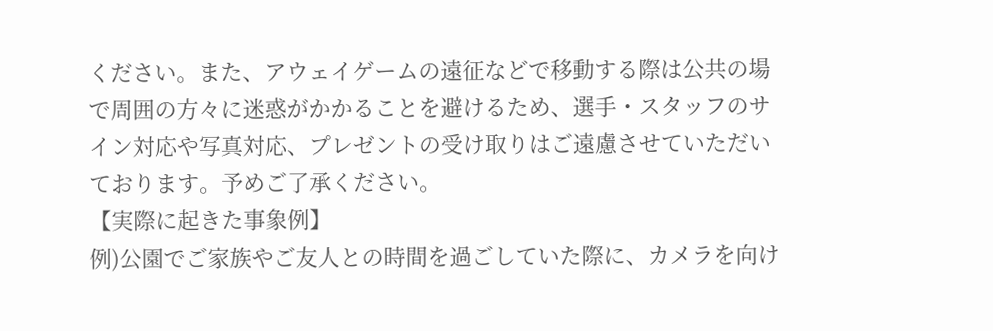ください。また、アウェイゲームの遠征などで移動する際は公共の場で周囲の方々に迷惑がかかることを避けるため、選手・スタッフのサイン対応や写真対応、プレゼントの受け取りはご遠慮させていただいております。予めご了承ください。
【実際に起きた事象例】
例)公園でご家族やご友人との時間を過ごしていた際に、カメラを向け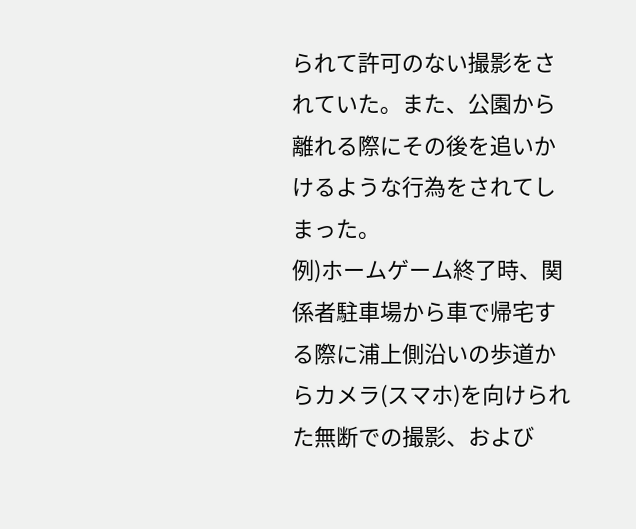られて許可のない撮影をされていた。また、公園から離れる際にその後を追いかけるような行為をされてしまった。
例)ホームゲーム終了時、関係者駐車場から車で帰宅する際に浦上側沿いの歩道からカメラ(スマホ)を向けられた無断での撮影、および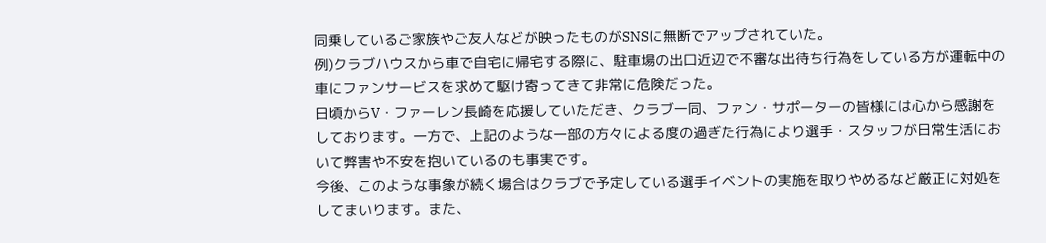同乗しているご家族やご友人などが映ったものがSNSに無断でアップされていた。
例)クラブハウスから車で自宅に帰宅する際に、駐車場の出口近辺で不審な出待ち行為をしている方が運転中の車にファンサービスを求めて駆け寄ってきて非常に危険だった。
日頃からV・ファーレン長崎を応援していただき、クラブ一同、ファン・サポーターの皆様には心から感謝をしております。一方で、上記のような一部の方々による度の過ぎた行為により選手・スタッフが日常生活において弊害や不安を抱いているのも事実です。
今後、このような事象が続く場合はクラブで予定している選手イベントの実施を取りやめるなど厳正に対処をしてまいります。また、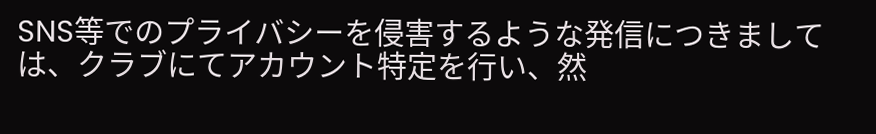SNS等でのプライバシーを侵害するような発信につきましては、クラブにてアカウント特定を行い、然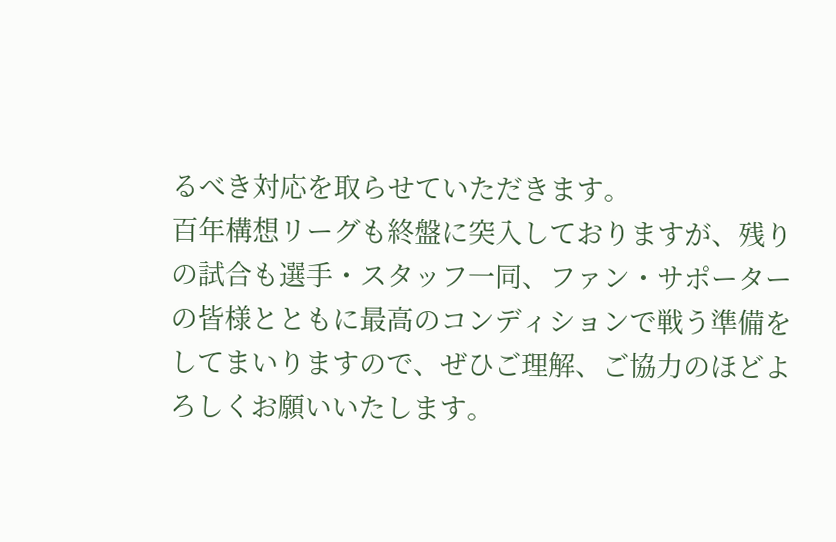るべき対応を取らせていただきます。
百年構想リーグも終盤に突入しておりますが、残りの試合も選手・スタッフ一同、ファン・サポーターの皆様とともに最高のコンディションで戦う準備をしてまいりますので、ぜひご理解、ご協力のほどよろしくお願いいたします。